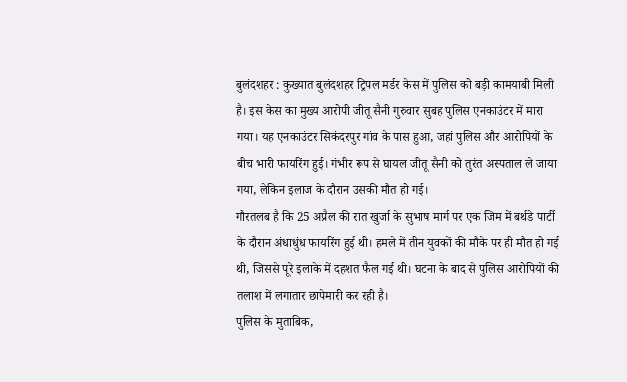बुलंदशहर : कुख्यात बुलंदशहर ट्रिपल मर्डर केस में पुलिस को बड़ी कामयाबी मिली है। इस केस का मुख्य आरोपी जीतू सैनी गुरुवार सुबह पुलिस एनकाउंटर में मारा गया। यह एनकाउंटर सिकंदरपुर गांव के पास हुआ, जहां पुलिस और आरोपियों के बीच भारी फायरिंग हुई। गंभीर रूप से घायल जीतू सैनी को तुरंत अस्पताल ले जाया गया, लेकिन इलाज के दौरान उसकी मौत हो गई।
गौरतलब है कि 25 अप्रैल की रात खुर्जा के सुभाष मार्ग पर एक जिम में बर्थडे पार्टी के दौरान अंधाधुंध फायरिंग हुई थी। हमले में तीन युवकों की मौके पर ही मौत हो गई थी, जिससे पूरे इलाके में दहशत फैल गई थी। घटना के बाद से पुलिस आरोपियों की तलाश में लगातार छापेमारी कर रही है।
पुलिस के मुताबिक,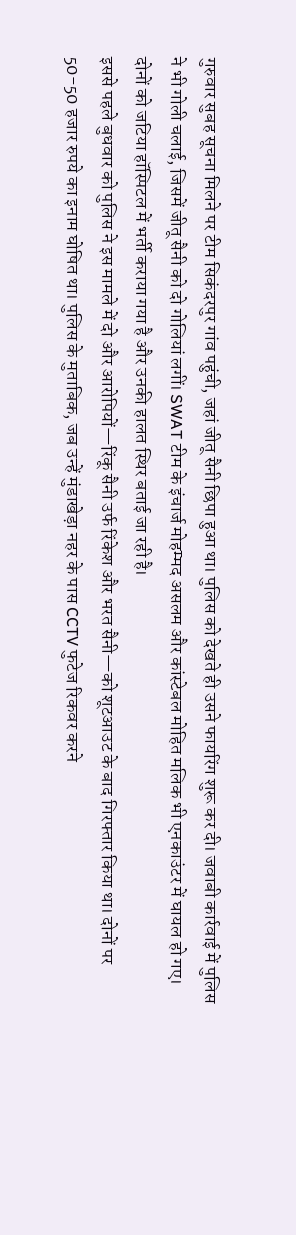गुरुवार सुबह सूचना मिलने पर टीम सिकंदरपुर गांव पहुंची, जहां जीतू सैनी छिपा हुआ था। पुलिस को देखते ही उसने फायरिंग शुरू कर दी। जवाबी कार्रवाई में पुलिस ने भी गोली चलाई, जिसमें जीतू सैनी को दो गोलियां लगीं। SWAT टीम के इंचार्ज मोहम्मद असलम और कांस्टेबल मोहित मलिक भी एनकाउंटर में घायल हो गए। दोनों को जटिया हॉस्पिटल में भर्ती कराया गया है और उनकी हालत स्थिर बताई जा रही है।
इससे पहले बुधवार को पुलिस ने इस मामले में दो और आरोपियों—रिंकू सैनी उर्फ रिंकेश और भरत सैनी—को शूटआउट के बाद गिरफ्तार किया था। दोनों पर 50-50 हजार रुपये का इनाम घोषित था। पुलिस के मुताबिक, जब उन्हें मुंडाखेड़ा नहर के पास CCTV फुटेज रिकवर करने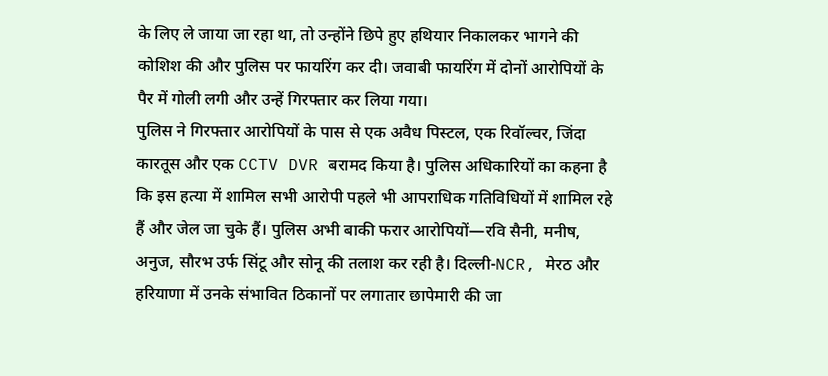के लिए ले जाया जा रहा था, तो उन्होंने छिपे हुए हथियार निकालकर भागने की कोशिश की और पुलिस पर फायरिंग कर दी। जवाबी फायरिंग में दोनों आरोपियों के पैर में गोली लगी और उन्हें गिरफ्तार कर लिया गया।
पुलिस ने गिरफ्तार आरोपियों के पास से एक अवैध पिस्टल, एक रिवॉल्वर, जिंदा कारतूस और एक CCTV DVR बरामद किया है। पुलिस अधिकारियों का कहना है कि इस हत्या में शामिल सभी आरोपी पहले भी आपराधिक गतिविधियों में शामिल रहे हैं और जेल जा चुके हैं। पुलिस अभी बाकी फरार आरोपियों—रवि सैनी, मनीष, अनुज, सौरभ उर्फ सिंटू और सोनू की तलाश कर रही है। दिल्ली-NCR, मेरठ और हरियाणा में उनके संभावित ठिकानों पर लगातार छापेमारी की जा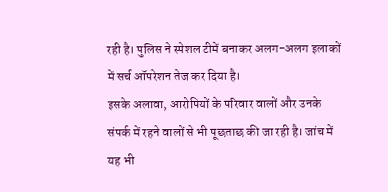रही है। पुलिस ने स्पेशल टीमें बनाकर अलग-अलग इलाकों में सर्च ऑपरेशन तेज कर दिया है।
इसके अलावा, आरोपियों के परिवार वालों और उनके संपर्क में रहने वालों से भी पूछताछ की जा रही है। जांच में यह भी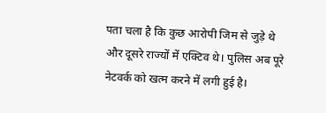पता चला है कि कुछ आरोपी जिम से जुड़े थे और दूसरे राज्यों में एक्टिव थे। पुलिस अब पूरे नेटवर्क को खत्म करने में लगी हुई है।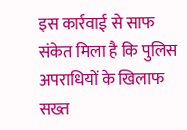इस कार्रवाई से साफ संकेत मिला है कि पुलिस अपराधियों के खिलाफ सख्त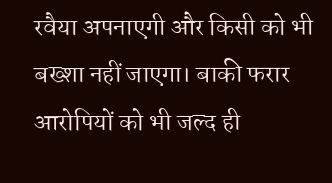रवैया अपनाएगी और किसी को भी बख्शा नहीं जाएगा। बाकी फरार आरोपियों को भी जल्द ही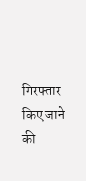गिरफ्तार किए जाने की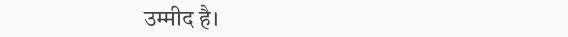उम्मीद है।